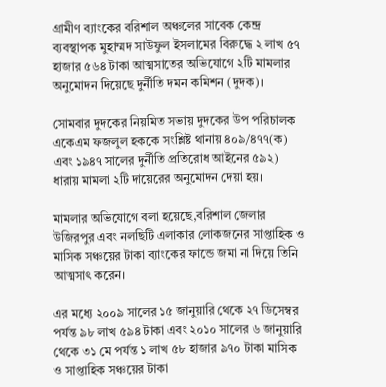গ্রামীণ ব্যাংকের বরিশাল অঞ্চলের সাবেক কেন্দ্র ব্যবস্থাপক মুহাম্মদ সাউফুল ইসলামের বিরুদ্ধে ২ লাখ ৫৭ হাজার ৫৬৪ টাকা আত্মসাতের অভিযোগে ২টি মামলার অনুমোদন দিয়েছে দুর্নীতি দমন কমিশন (দুদক)।

সোমবার দুদকের নিয়মিত সভায় দুদকের উপ পরিচালক একেএম ফজলুল হককে সংশ্লিষ্ট থানায় ৪০৯/৪৭৭(ক) এবং ১৯৪৭ সালের দুর্নীতি প্রতিরোধ আইনের ৫৯২) ধারায় মামলা ২টি দায়েরের অনুমোদন দেয়া হয়।

মামলার অভিযোগে বলা হয়েছে,বরিশাল জেলার উজিরপুর এবং নলছিটি এলাকার লোকজনের সাপ্তাহিক ও মাসিক সঞ্চয়ের টাকা ব্যাংকের ফান্ডে জমা না দিয়ে তিনি আত্মসাৎ করেন।

এর মধ্যে ২০০৯ সালের ১৫ জানুয়ারি থেকে ২৭ ডিসেম্বর পর্যন্ত ৯৮ লাখ ৫৯৪ টাকা এবং ২০১০ সালের ৬ জানুয়ারি থেকে ৩১ মে পর্যন্ত ১ লাখ ৫৮ হাজার ৯৭০ টাকা মাসিক ও সাপ্তাহিক সঞ্চয়ের টাকা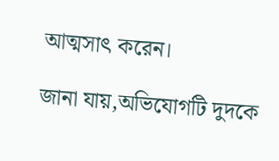আত্মসাৎ করেন।

জানা যায়,অভিযোগটি দুদকে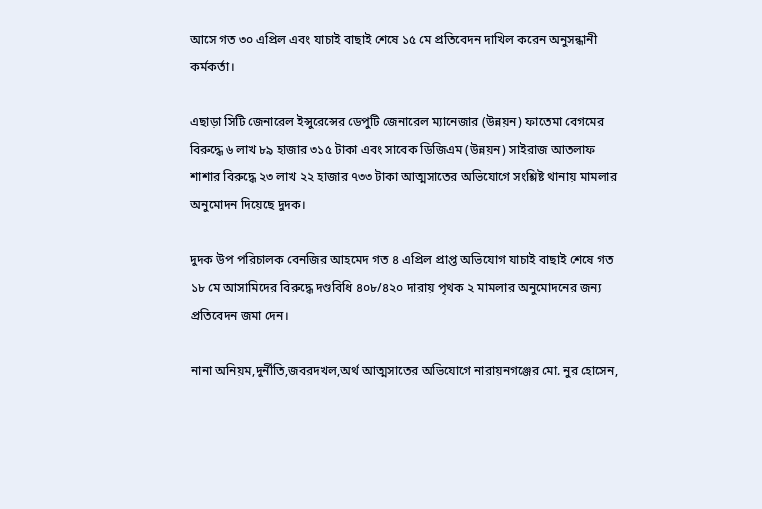আসে গত ৩০ এপ্রিল এবং যাচাই বাছাই শেষে ১৫ মে প্রতিবেদন দাখিল করেন অনুসন্ধানী কর্মকর্তা।

এছাড়া সিটি জেনারেল ইন্সুরেন্সের ডেপুটি জেনারেল ম্যানেজার (উন্নয়ন) ফাতেমা বেগমের বিরুদ্ধে ৬ লাখ ৮৯ হাজার ৩১৫ টাকা এবং সাবেক ডিজিএম (উন্নয়ন) সাইরাজ আতলাফ শাশার বিরুদ্ধে ২৩ লাখ ২২ হাজার ৭৩৩ টাকা আত্মসাতের অভিযোগে সংশ্লিষ্ট থানায় মামলার অনুমোদন দিয়েছে দুদক।

দুদক উপ পরিচালক বেনজির আহমেদ গত ৪ এপ্রিল প্রাপ্ত অভিযোগ যাচাই বাছাই শেষে গত ১৮ মে আসামিদের বিরুদ্ধে দণ্ডবিধি ৪০৮/৪২০ দারায় পৃথক ২ মামলার অনুমোদনের জন্য প্রতিবেদন জমা দেন।

নানা অনিয়ম,দুর্নীতি,জবরদখল,অর্থ আত্মসাতের অভিযোগে নারায়নগঞ্জের মো. নুর হোসেন,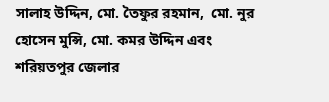সালাহ উদ্দিন, মো. তৈফুর রহমান,  মো. নুর হোসেন মুন্সি, মো. কমর উদ্দিন এবং শরিয়তপুর জেলার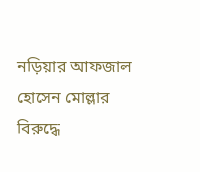নড়িয়ার আফজাল হোসেন মোল্লার বিরুদ্ধে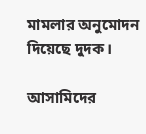মামলার অনুমোদন দিয়েছে দুদক।

আসামিদের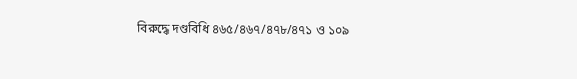বিরুদ্ধে দণ্ডবিধি ৪৬৫/৪৬৭/৪৭৮/৪৭১ ও ১০৯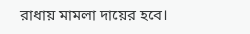রাধায় মামলা দায়ের হবে।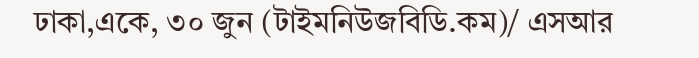ঢাকা,একে, ৩০ জুন (টাইমনিউজবিডি.কম)/ এসআর